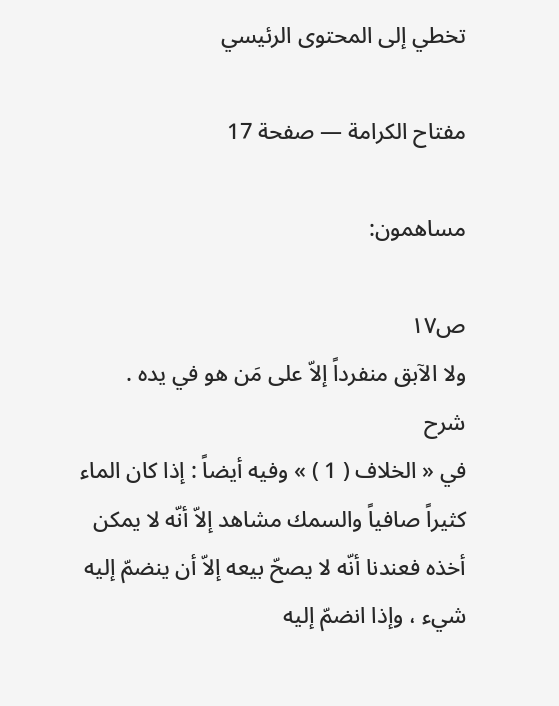تخطي إلى المحتوى الرئيسي

مفتاح الكرامة — صفحة 17

مساهمون:

ص١٧
ولا الآبق منفرداً إلاّ على مَن هو في يده .
شرح
في « الخلاف ( 1 ) » وفيه أيضاً : إذا كان الماء كثيراً صافياً والسمك مشاهد إلاّ أنّه لا يمكن أخذه فعندنا أنّه لا يصحّ بيعه إلاّ أن ينضمّ إليه شيء ، وإذا انضمّ إليه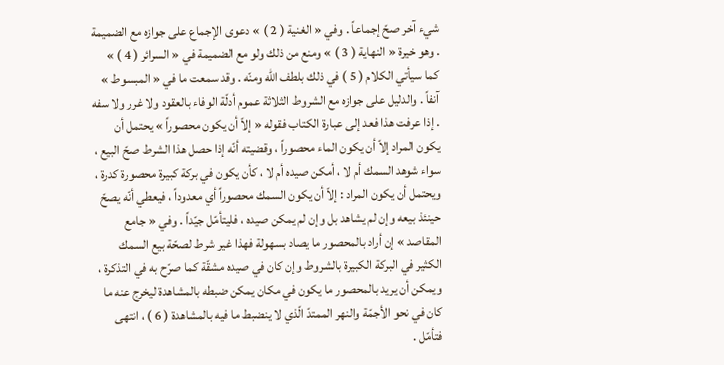شيء آخر صحّ إجماعاً . وفي « الغنية ( 2 ) » دعوى الإجماع على جوازه مع الضميمة . وهو خيرة « النهاية ( 3 ) » ومنع من ذلك ولو مع الضميمة في « السرائر ( 4 ) » كما سيأتي الكلام ( 5 ) في ذلك بلطف الله ومنّه . وقد سمعت ما في « المبسوط » آنفاً . والدليل على جوازه مع الشروط الثلاثة عموم أدلّة الوفاء بالعقود ولا غرر ولا سفه . إذا عرفت هذا فعد إلى عبارة الكتاب فقوله « إلاّ أن يكون محصوراً » يحتمل أن يكون المراد إلاّ أن يكون الماء محصوراً ، وقضيته أنّه إذا حصل هذا الشرط صحّ البيع ، سواء شوهد السمك أم لا ، أمكن صيده أم لا ، كأن يكون في بركة كبيرة محصورة كدرة ، ويحتمل أن يكون المراد : إلاّ أن يكون السمك محصوراً أي معدوداً ، فيعطي أنّه يصحّ حينئذ بيعه وإن لم يشاهد بل وإن لم يمكن صيده ، فليتأمّل جيّداً . وفي « جامع المقاصد » إن أراد بالمحصور ما يصاد بسهولة فهذا غير شرط لصحّة بيع السمك الكثير في البركة الكبيرة بالشروط وإن كان في صيده مشقّة كما صرّح به في التذكرة ، ويمكن أن يريد بالمحصور ما يكون في مكان يمكن ضبطه بالمشاهدة ليخرج عنه ما كان في نحو الأجمّة والنهر الممتدّ الّذي لا ينضبط ما فيه بالمشاهدة ( 6 ) ، انتهى فتأمّل .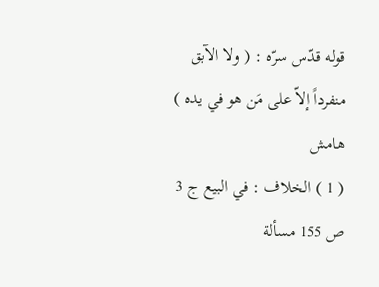قوله قدّس سرّه : ( ولا الآبق منفرداً إلاّ على مَن هو في يده )
هامش
( 1 ) الخلاف : في البيع ج 3 ص 155 مسألة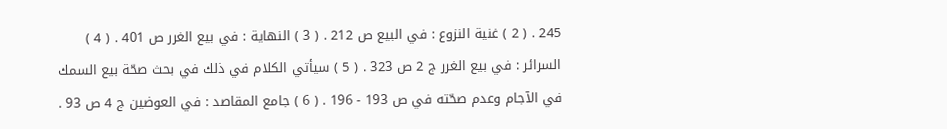245 . ( 2 ) غنية النزوع : في البيع ص 212 . ( 3 ) النهاية : في بيع الغرر ص 401 . ( 4 ) السرائر : في بيع الغرر ج 2 ص 323 . ( 5 ) سيأتي الكلام في ذلك في بحث صحّة بيع السمك في الآجام وعدم صحّته في ص 193 - 196 . ( 6 ) جامع المقاصد : في العوضين ج 4 ص 93 .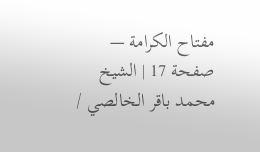مفتاح الكرامة — صفحة 17 | الشيخ محمد باقر الخالصي /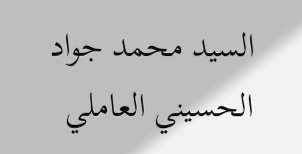السيد محمد جواد الحسيني العاملي